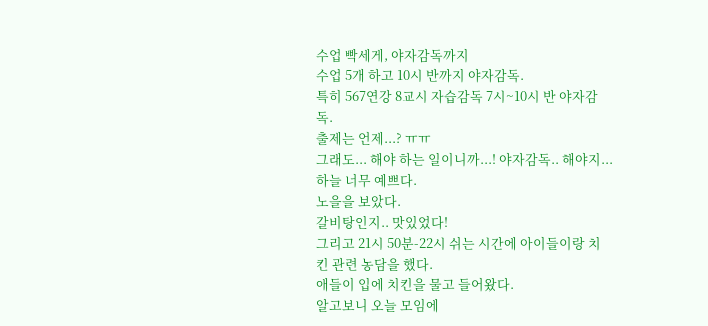수업 빡세게, 야자감독까지
수업 5개 하고 10시 반까지 야자감독.
특히 567연강 8교시 자습감독 7시~10시 반 야자감독.
출제는 언제...? ㅠㅠ
그래도... 해야 하는 일이니까...! 야자감독.. 해야지...
하늘 너무 예쁘다.
노을을 보았다.
갈비탕인지.. 맛있었다!
그리고 21시 50분-22시 쉬는 시간에 아이들이랑 치킨 관련 농담을 했다.
애들이 입에 치킨을 물고 들어왔다.
알고보니 오늘 모임에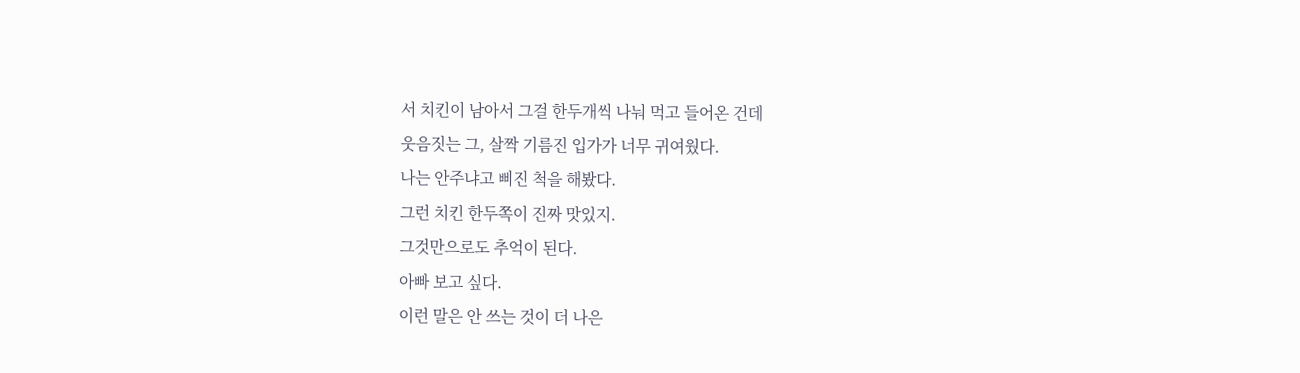서 치킨이 남아서 그걸 한두개씩 나눠 먹고 들어온 건데
웃음짓는 그, 살짝 기름진 입가가 너무 귀여웠다.
나는 안주냐고 삐진 척을 해봤다.
그런 치킨 한두쪽이 진짜 맛있지.
그것만으로도 추억이 된다.
아빠 보고 싶다.
이런 말은 안 쓰는 것이 더 나은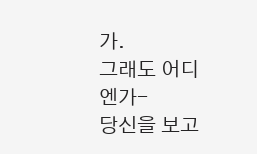가.
그래도 어디엔가-
당신을 보고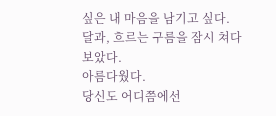싶은 내 마음을 남기고 싶다.
달과, 흐르는 구름을 잠시 쳐다보았다.
아름다웠다.
당신도 어디쯤에선